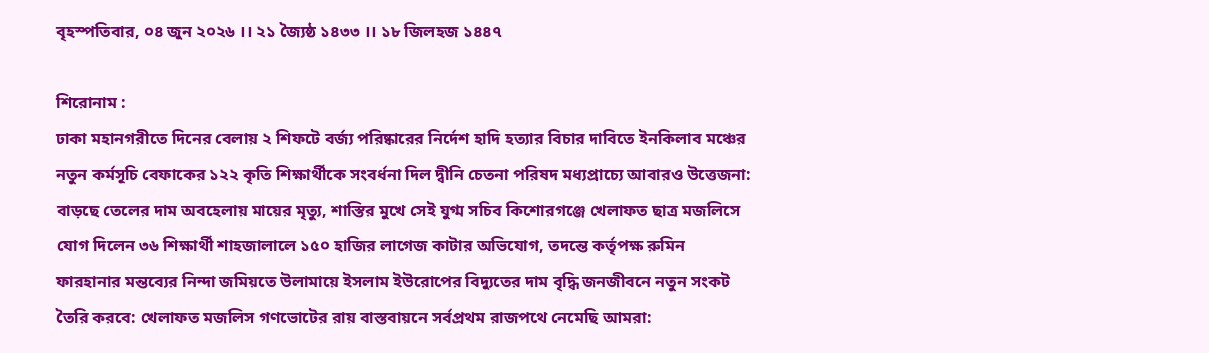বৃহস্পতিবার, ০৪ জুন ২০২৬ ।। ২১ জ্যৈষ্ঠ ১৪৩৩ ।। ১৮ জিলহজ ১৪৪৭

শিরোনাম :
ঢাকা মহানগরীতে দিনের বেলায় ২ শিফটে বর্জ্য পরিষ্কারের নির্দেশ হাদি হত্যার বিচার দাবিতে ইনকিলাব মঞ্চের নতুন কর্মসূচি বেফাকের ১২২ কৃতি শিক্ষার্থীকে সংবর্ধনা দিল দ্বীনি চেতনা পরিষদ মধ্যপ্রাচ্যে আবারও উত্তেজনা: বাড়ছে তেলের দাম অবহেলায় মায়ের মৃত্যু, শাস্তির মুখে সেই যুগ্ম সচিব কিশোরগঞ্জে খেলাফত ছাত্র মজলিসে যোগ দিলেন ৩৬ শিক্ষার্থী শাহজালালে ১৫০ হাজির লাগেজ কাটার অভিযোগ, তদন্তে কর্তৃপক্ষ রুমিন ফারহানার মন্তব্যের নিন্দা জমিয়তে উলামায়ে ইসলাম ইউরোপের বিদ্যুতের দাম বৃদ্ধি জনজীবনে নতুন সংকট তৈরি করবে: খেলাফত মজলিস গণভোটের রায় বাস্তবায়নে সর্বপ্রথম রাজপথে নেমেছি আমরা: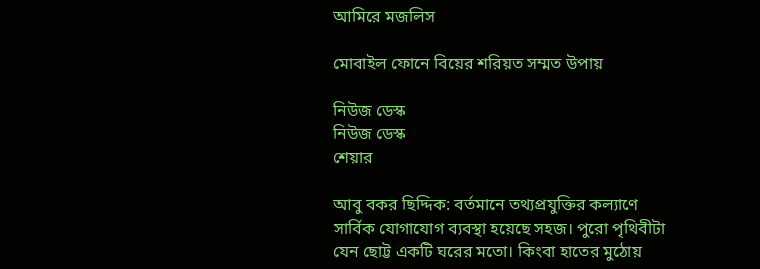আমিরে মজলিস

মোবাইল ফোনে বিয়ের শরিয়ত সম্মত উপায়

নিউজ ডেস্ক
নিউজ ডেস্ক
শেয়ার

আবু বকর ছিদ্দিক: বর্তমানে তথ্যপ্রযুক্তির কল্যাণে সার্বিক যোগাযোগ ব্যবস্থা হয়েছে সহজ। পুরো পৃথিবীটা যেন ছোট্ট একটি ঘরের মতো। কিংবা হাতের মুঠোয়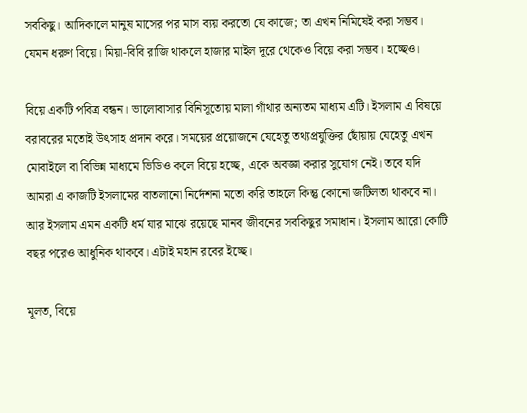সবকিছু। আদিকালে মানুষ মাসের পর মাস ব্যয় করতো যে কাজে; তা এখন নিমিষেই করা সম্ভব। যেমন ধরুণ বিয়ে। মিয়া-বিবি রাজি থাকলে হাজার মাইল দূরে থেকেও বিয়ে করা সম্ভব। হচ্ছেও।

বিয়ে একটি পবিত্র বন্ধন। ভালোবাসার বিনিসূতোয় মালা গাঁথার অন্যতম মাধ্যম এটি। ইসলাম এ বিষয়ে বরাবরের মতোই উৎসাহ প্রদান করে। সময়ের প্রয়োজনে যেহেতু তথ্যপ্রযুক্তির ছোঁয়ায় যেহেতু এখন মোবাইলে বা বিভিন্ন মাধ্যমে ভিডিও কলে বিয়ে হচ্ছে, একে অবজ্ঞা করার সুযোগ নেই। তবে যদি আমরা এ কাজটি ইসলামের বাতলানো নির্দেশনা মতো করি তাহলে কিন্তু কোনো জটিলতা থাকবে না। আর ইসলাম এমন একটি ধর্ম যার মাঝে রয়েছে মানব জীবনের সবকিছুর সমাধান। ইসলাম আরো কোটি বছর পরেও আধুনিক থাকবে। এটাই মহান রবের ইচ্ছে।

মূলত, বিয়ে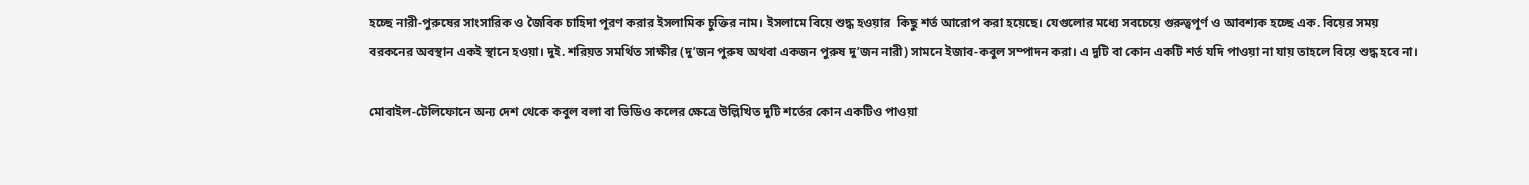হচ্ছে নারী-পুরুষের সাংসারিক ও জৈবিক চাহিদা পূরণ করার ইসলামিক চুক্তির নাম। ইসলামে বিয়ে শুদ্ধ হওয়ার  কিছু শর্ত আরোপ করা হয়েছে। যেগুলোর মধ্যে সবচেয়ে গুরুত্বপূর্ণ ও আবশ্যক হচ্ছে এক. বিয়ের সময় বরকনের অবস্থান একই স্থানে হওয়া। দুই. শরিয়ত সমর্থিত সাক্ষীর (দু’জন পুরুষ অথবা একজন পুরুষ দু’জন নারী) সামনে ইজাব-কবুল সম্পাদন করা। এ দুটি বা কোন একটি শর্ত যদি পাওয়া না যায় তাহলে বিয়ে শুদ্ধ হবে না।

মোবাইল-টেলিফোনে অন্য দেশ থেকে কবুল বলা বা ভিডিও কলের ক্ষেত্রে উল্লিখিত দুটি শর্তের কোন একটিও পাওয়া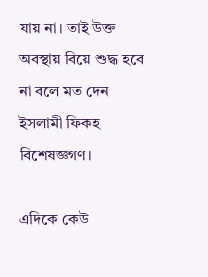যায় না। তাই উক্ত অবস্থায় বিয়ে শুদ্ধ হবে না বলে মত দেন ইসলামী ফিকহ বিশেষজ্ঞগণ।

এদিকে কেউ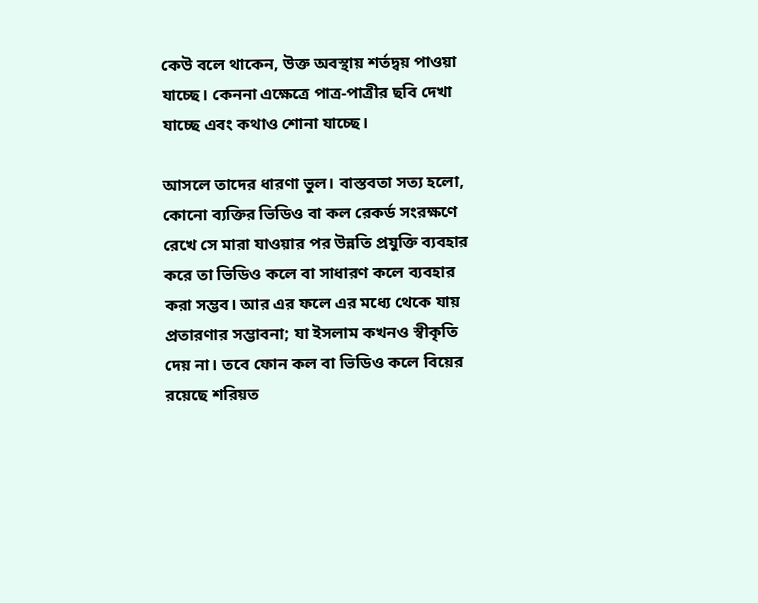কেউ বলে থাকেন, উক্ত অবস্থায় শর্তদ্বয় পাওয়া যাচ্ছে। কেননা এক্ষেত্রে পাত্র-পাত্রীর ছবি দেখা যাচ্ছে এবং কথাও শোনা যাচ্ছে।

আসলে তাদের ধারণা ভুল। বাস্তবতা সত্য হলো, কোনো ব্যক্তির ভিডিও বা কল রেকর্ড সংরক্ষণে রেখে সে মারা যাওয়ার পর উন্নতি প্রযুক্তি ব্যবহার করে তা ভিডিও কলে বা সাধারণ কলে ব্যবহার করা সম্ভব। আর এর ফলে এর মধ্যে থেকে যায় প্রতারণার সম্ভাবনা; যা ইসলাম কখনও স্বীকৃতি দেয় না। তবে ফোন কল বা ভিডিও কলে বিয়ের রয়েছে শরিয়ত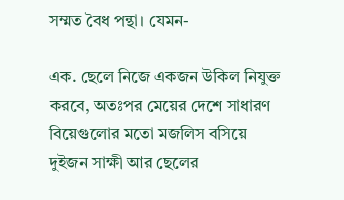সম্মত বৈধ পন্থা। যেমন-

এক. ছেলে নিজে একজন উকিল নিযুক্ত করবে, অতঃপর মেয়ের দেশে সাধারণ বিয়েগুলোর মতো মজলিস বসিয়ে দুইজন সাক্ষী আর ছেলের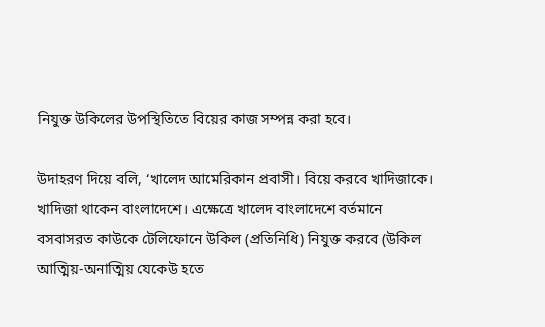নিযুক্ত উকিলের উপস্থিতিতে বিয়ের কাজ সম্পন্ন করা হবে।

উদাহরণ দিয়ে বলি, ‘খালেদ আমেরিকান প্রবাসী। বিয়ে করবে খাদিজাকে। খাদিজা থাকেন বাংলাদেশে। এক্ষেত্রে খালেদ বাংলাদেশে বর্তমানে বসবাসরত কাউকে টেলিফোনে উকিল (প্রতিনিধি) নিযুক্ত করবে (উকিল আত্মিয়-অনাত্মিয় যেকেউ হতে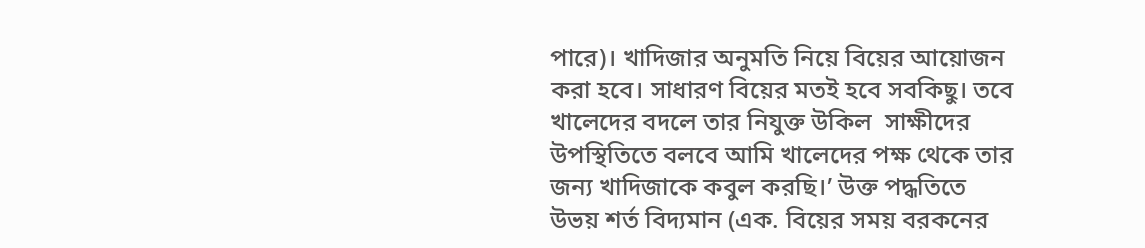পারে)। খাদিজার অনুমতি নিয়ে বিয়ের আয়োজন করা হবে। সাধারণ বিয়ের মতই হবে সবকিছু। তবে খালেদের বদলে তার নিযুক্ত উকিল  সাক্ষীদের উপস্থিতিতে বলবে আমি খালেদের পক্ষ থেকে তার জন্য খাদিজাকে কবুল করছি।’ উক্ত পদ্ধতিতে উভয় শর্ত বিদ্যমান (এক. বিয়ের সময় বরকনের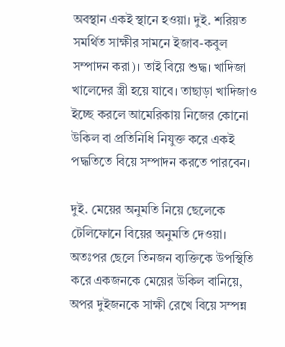অবস্থান একই স্থানে হওয়া। দুই. শরিয়ত সমর্থিত সাক্ষীর সামনে ইজাব-কবুল সম্পাদন করা)। তাই বিয়ে শুদ্ধ। খাদিজা খালেদের স্ত্রী হয়ে যাবে। তাছাড়া খাদিজাও ইচ্ছে করলে আমেরিকায় নিজের কোনো উকিল বা প্রতিনিধি নিযুক্ত করে একই পদ্ধতিতে বিয়ে সম্পাদন করতে পারবেন।

দুই. মেয়ের অনুমতি নিয়ে ছেলেকে টেলিফোনে বিয়ের অনুমতি দেওয়া। অতঃপর ছেলে তিনজন ব্যক্তিকে উপস্থিতি করে একজনকে মেয়ের উকিল বানিয়ে, অপর দুইজনকে সাক্ষী রেখে বিয়ে সম্পন্ন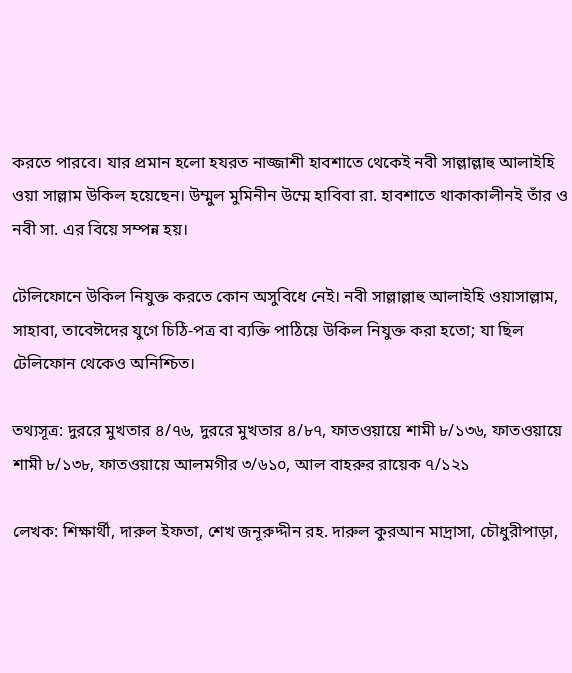করতে পারবে। যার প্রমান হলো হযরত নাজ্জাশী হাবশাতে থেকেই নবী সাল্লাল্লাহু আলাইহি ওয়া সাল্লাম উকিল হয়েছেন। উম্মুল মুমিনীন উম্মে হাবিবা রা. হাবশাতে থাকাকালীনই তাঁর ও নবী সা. এর বিয়ে সম্পন্ন হয়।

টেলিফোনে উকিল নিযুক্ত করতে কোন অসুবিধে নেই। নবী সাল্লাল্লাহু আলাইহি ওয়াসাল্লাম, সাহাবা, তাবেঈদের যুগে চিঠি-পত্র বা ব্যক্তি পাঠিয়ে উকিল নিযুক্ত করা হতো; যা ছিল টেলিফোন থেকেও অনিশ্চিত।

তথ্যসূত্র: দুররে মুখতার ৪/৭৬, দুররে মুখতার ৪/৮৭, ফাতওয়ায়ে শামী ৮/১৩৬, ফাতওয়ায়ে শামী ৮/১৩৮, ফাতওয়ায়ে আলমগীর ৩/৬১০, আল বাহরুর রায়েক ৭/১২১

লেখক: শিক্ষার্থী, দারুল ইফতা, শেখ জনূরুদ্দীন রহ. দারুল কুরআন মাদ্রাসা, চৌধুরীপাড়া,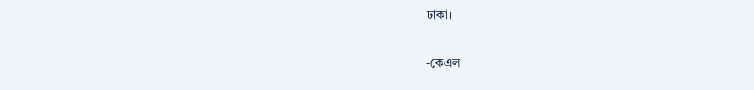ঢাকা।

-কেএল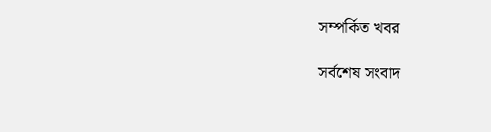সম্পর্কিত খবর

সর্বশেষ সংবাদ